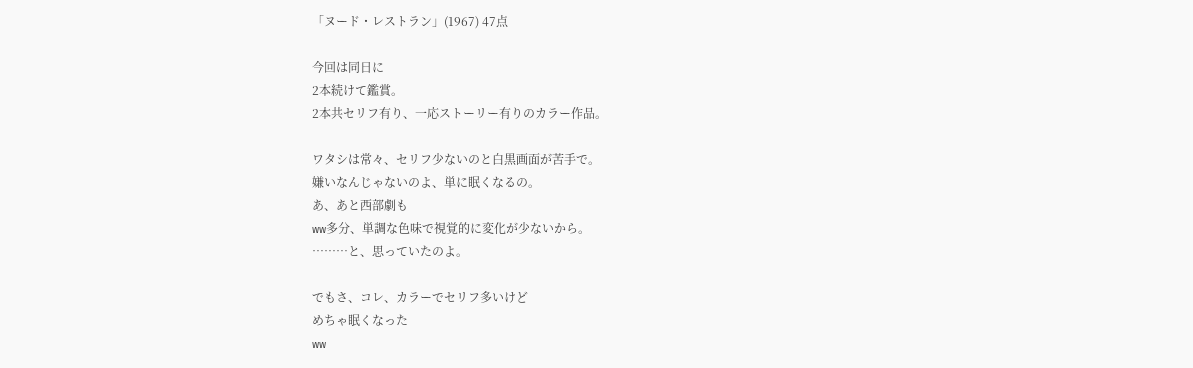「ヌード・レストラン」(1967) 47点

今回は同日に
2本続けて鑑賞。
2本共セリフ有り、一応ストーリー有りのカラー作品。

ワタシは常々、セリフ少ないのと白黒画面が苦手で。
嫌いなんじゃないのよ、単に眠くなるの。
あ、あと西部劇も
ww多分、単調な色味で視覚的に変化が少ないから。
………と、思っていたのよ。

でもさ、コレ、カラーでセリフ多いけど
めちゃ眠くなった
ww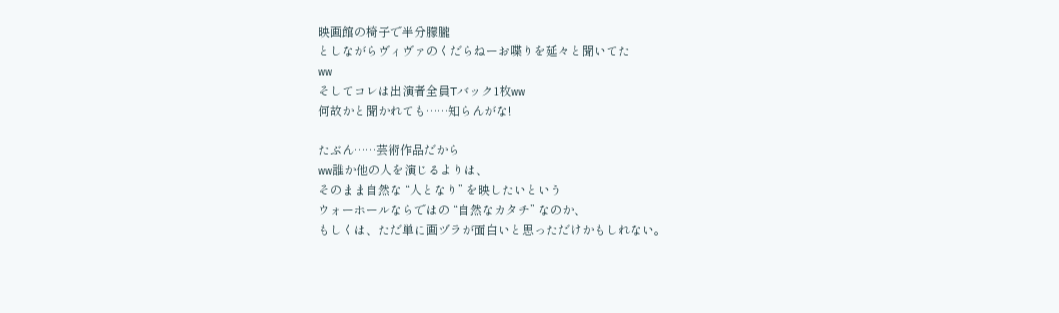映画館の椅子で半分朦朧
としながらヴィヴァのくだらねーお喋りを延々と聞いてた
ww
そしてコレは出演者全員Tバック1枚ww
何故かと聞かれても……知らんがな!

たぶん……芸術作品だから
ww誰か他の人を演じるよりは、
そのまま自然な “人となり” を映したいという
ウォーホールならではの “自然なカタチ” なのか、
もしくは、ただ単に画ヅラが面白いと思っただけかもしれない。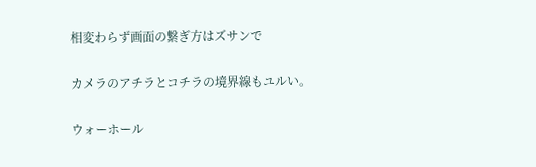相変わらず画面の繋ぎ方はズサンで

カメラのアチラとコチラの境界線もユルい。

ウォーホール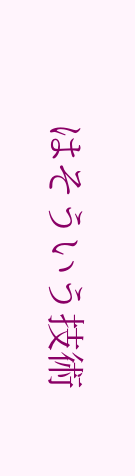はそういう技術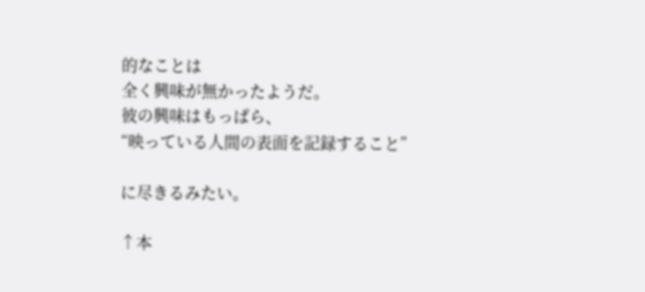的なことは
全く興味が無かったようだ。
彼の興味はもっぱら、
“映っている人間の表面を記録すること”

に尽きるみたい。

↑本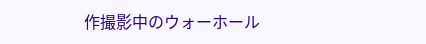作撮影中のウォーホール